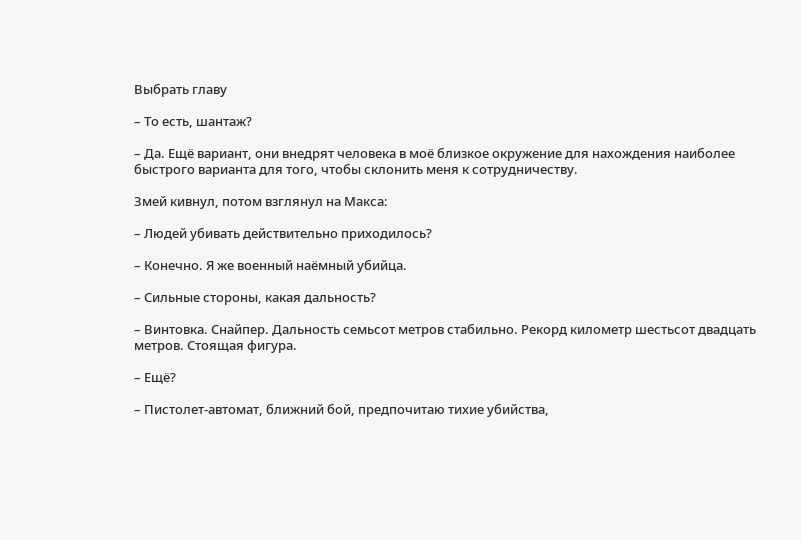Выбрать главу

– То есть, шантаж?

– Да. Ещё вариант, они внедрят человека в моё близкое окружение для нахождения наиболее быстрого варианта для того, чтобы склонить меня к сотрудничеству.

Змей кивнул, потом взглянул на Макса:

– Людей убивать действительно приходилось?

– Конечно. Я же военный наёмный убийца.

– Сильные стороны, какая дальность?

– Винтовка. Снайпер. Дальность семьсот метров стабильно. Рекорд километр шестьсот двадцать метров. Стоящая фигура.

– Ещё?

– Пистолет-автомат, ближний бой, предпочитаю тихие убийства,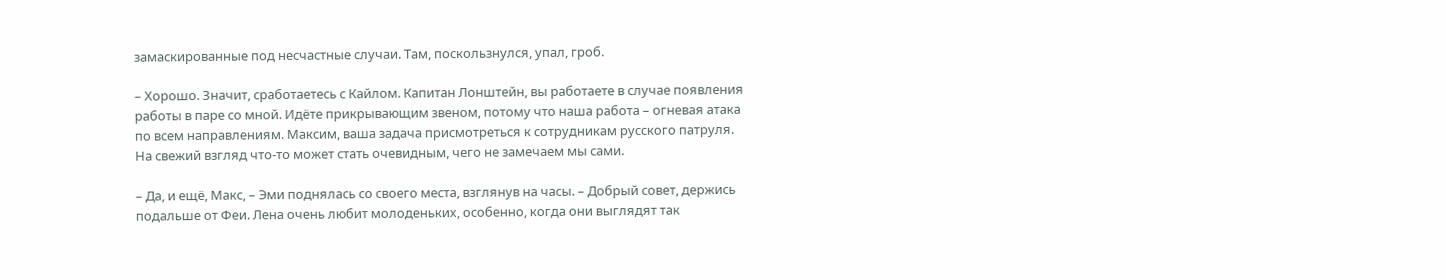замаскированные под несчастные случаи. Там, поскользнулся, упал, гроб.

– Хорошо. Значит, сработаетесь с Кайлом. Капитан Лонштейн, вы работаете в случае появления работы в паре со мной. Идёте прикрывающим звеном, потому что наша работа – огневая атака по всем направлениям. Максим, ваша задача присмотреться к сотрудникам русского патруля. На свежий взгляд что-то может стать очевидным, чего не замечаем мы сами.

– Да, и ещё, Макс, – Эми поднялась со своего места, взглянув на часы. – Добрый совет, держись подальше от Феи. Лена очень любит молоденьких, особенно, когда они выглядят так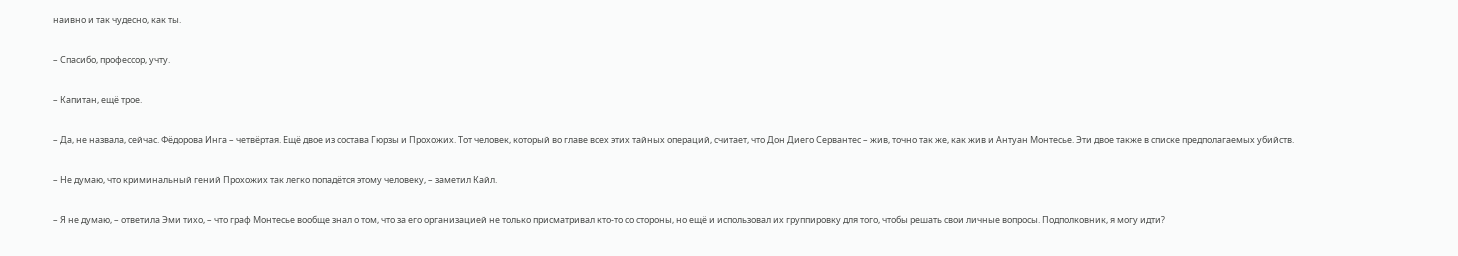наивно и так чудесно, как ты.

– Спасибо, профессор, учту.

– Капитан, ещё трое.

– Да, не назвала, сейчас. Фёдорова Инга – четвёртая. Ещё двое из состава Гюрзы и Прохожих. Тот человек, который во главе всех этих тайных операций, считает, что Дон Диего Сервантес – жив, точно так же, как жив и Антуан Монтесье. Эти двое также в списке предполагаемых убийств.

– Не думаю, что криминальный гений Прохожих так легко попадётся этому человеку, – заметил Кайл.

– Я не думаю, – ответила Эми тихо, – что граф Монтесье вообще знал о том, что за его организацией не только присматривал кто-то со стороны, но ещё и использовал их группировку для того, чтобы решать свои личные вопросы. Подполковник, я могу идти?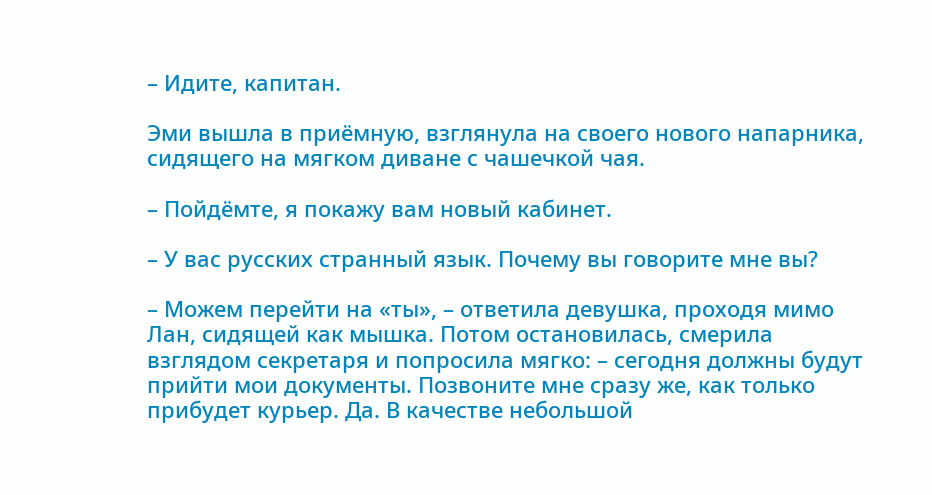– Идите, капитан.

Эми вышла в приёмную, взглянула на своего нового напарника, сидящего на мягком диване с чашечкой чая.

– Пойдёмте, я покажу вам новый кабинет.

– У вас русских странный язык. Почему вы говорите мне вы?

– Можем перейти на «ты», – ответила девушка, проходя мимо Лан, сидящей как мышка. Потом остановилась, смерила взглядом секретаря и попросила мягко: – сегодня должны будут прийти мои документы. Позвоните мне сразу же, как только прибудет курьер. Да. В качестве небольшой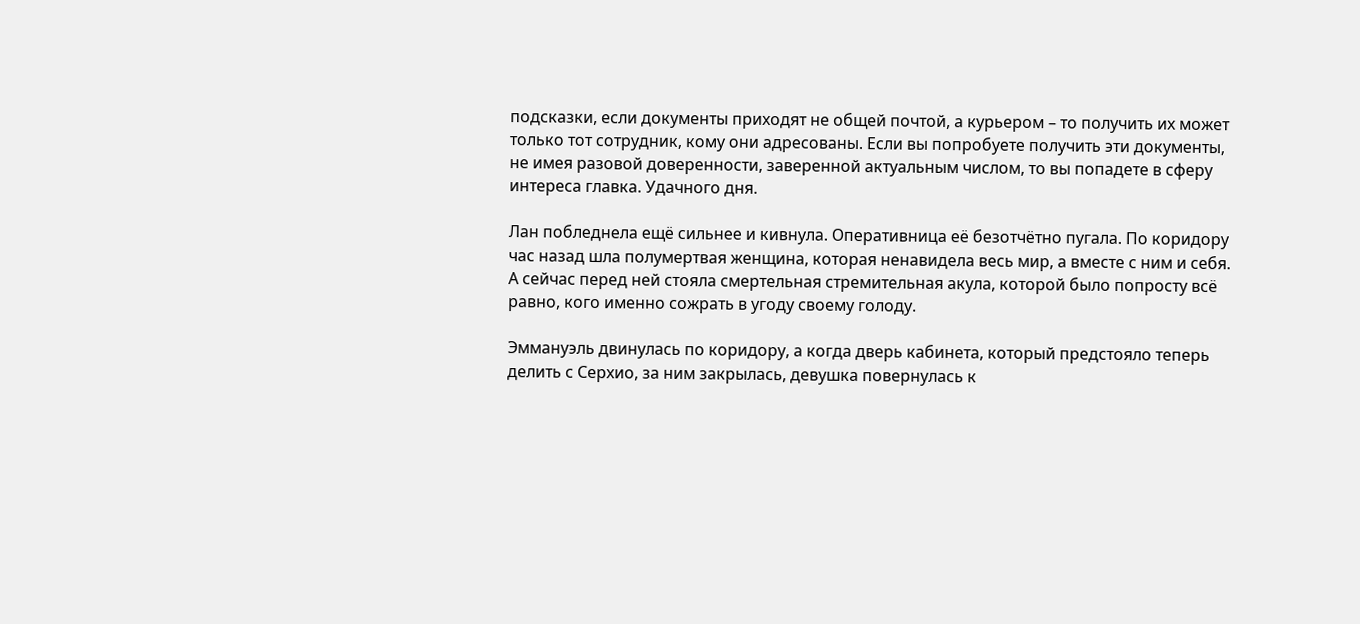подсказки, если документы приходят не общей почтой, а курьером – то получить их может только тот сотрудник, кому они адресованы. Если вы попробуете получить эти документы, не имея разовой доверенности, заверенной актуальным числом, то вы попадете в сферу интереса главка. Удачного дня.

Лан побледнела ещё сильнее и кивнула. Оперативница её безотчётно пугала. По коридору час назад шла полумертвая женщина, которая ненавидела весь мир, а вместе с ним и себя. А сейчас перед ней стояла смертельная стремительная акула, которой было попросту всё равно, кого именно сожрать в угоду своему голоду.

Эммануэль двинулась по коридору, а когда дверь кабинета, который предстояло теперь делить с Серхио, за ним закрылась, девушка повернулась к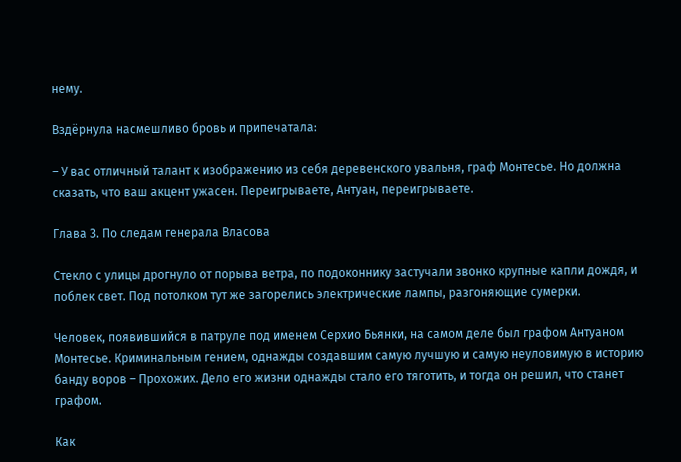нему.

Вздёрнула насмешливо бровь и припечатала:

– У вас отличный талант к изображению из себя деревенского увальня, граф Монтесье. Но должна сказать, что ваш акцент ужасен. Переигрываете, Антуан, переигрываете.

Глава 3. По следам генерала Власова

Стекло с улицы дрогнуло от порыва ветра, по подоконнику застучали звонко крупные капли дождя, и поблек свет. Под потолком тут же загорелись электрические лампы, разгоняющие сумерки.

Человек, появившийся в патруле под именем Серхио Бьянки, на самом деле был графом Антуаном Монтесье. Криминальным гением, однажды создавшим самую лучшую и самую неуловимую в историю банду воров – Прохожих. Дело его жизни однажды стало его тяготить, и тогда он решил, что станет графом.

Как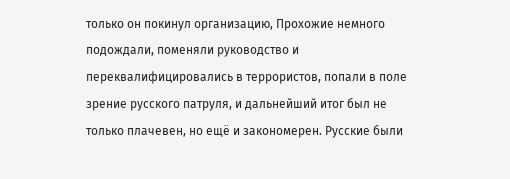только он покинул организацию, Прохожие немного подождали, поменяли руководство и переквалифицировались в террористов, попали в поле зрение русского патруля, и дальнейший итог был не только плачевен, но ещё и закономерен. Русские были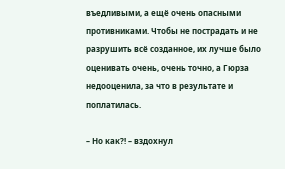въедливыми, а ещё очень опасными противниками. Чтобы не пострадать и не разрушить всё созданное, их лучше было оценивать очень, очень точно, а Гюрза недооценила, за что в результате и поплатилась.

– Но как?! – вздохнул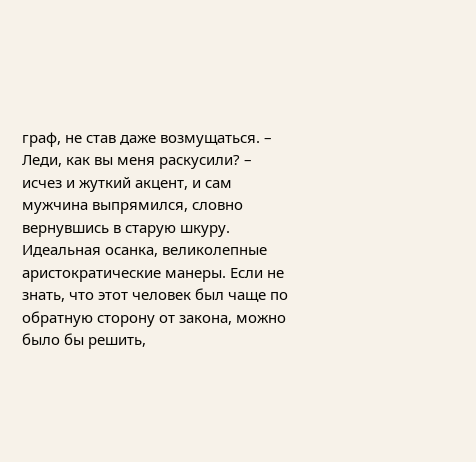граф, не став даже возмущаться. – Леди, как вы меня раскусили? – исчез и жуткий акцент, и сам мужчина выпрямился, словно вернувшись в старую шкуру. Идеальная осанка, великолепные аристократические манеры. Если не знать, что этот человек был чаще по обратную сторону от закона, можно было бы решить,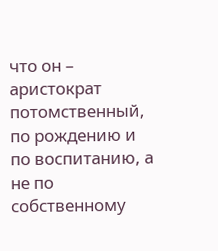что он – аристократ потомственный, по рождению и по воспитанию, а не по собственному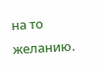на то желанию.